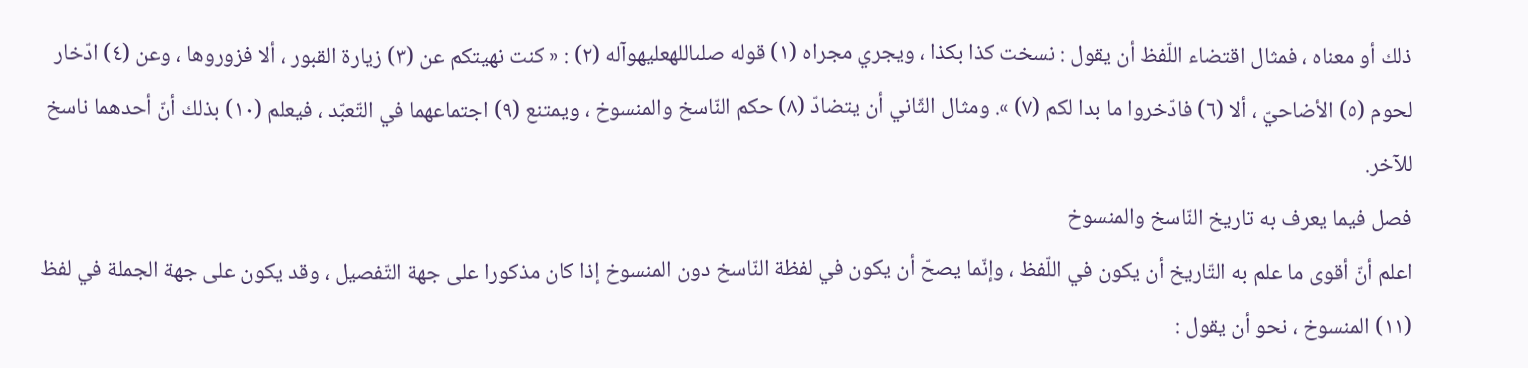ذلك أو معناه ، فمثال اقتضاء اللّفظ أن يقول : نسخت كذا بكذا ، ويجري مجراه (١) قوله صلىاللهعليهوآله (٢) : « كنت نهيتكم عن (٣) زيارة القبور ، ألا فزوروها ، وعن (٤) ادّخار لحوم (٥) الأضاحيّ ، ألا (٦) فادّخروا ما بدا لكم (٧) ». ومثال الثّاني أن يتضادّ (٨) حكم النّاسخ والمنسوخ ، ويمتنع (٩) اجتماعهما في التّعبّد ، فيعلم (١٠) بذلك أنّ أحدهما ناسخ للآخر.
فصل فيما يعرف به تاريخ النّاسخ والمنسوخ
اعلم أنّ أقوى ما علم به التّاريخ أن يكون في اللّفظ ، وإنّما يصحّ أن يكون في لفظة النّاسخ دون المنسوخ إذا كان مذكورا على جهة التّفصيل ، وقد يكون على جهة الجملة في لفظ (١١) المنسوخ ، نحو أن يقول :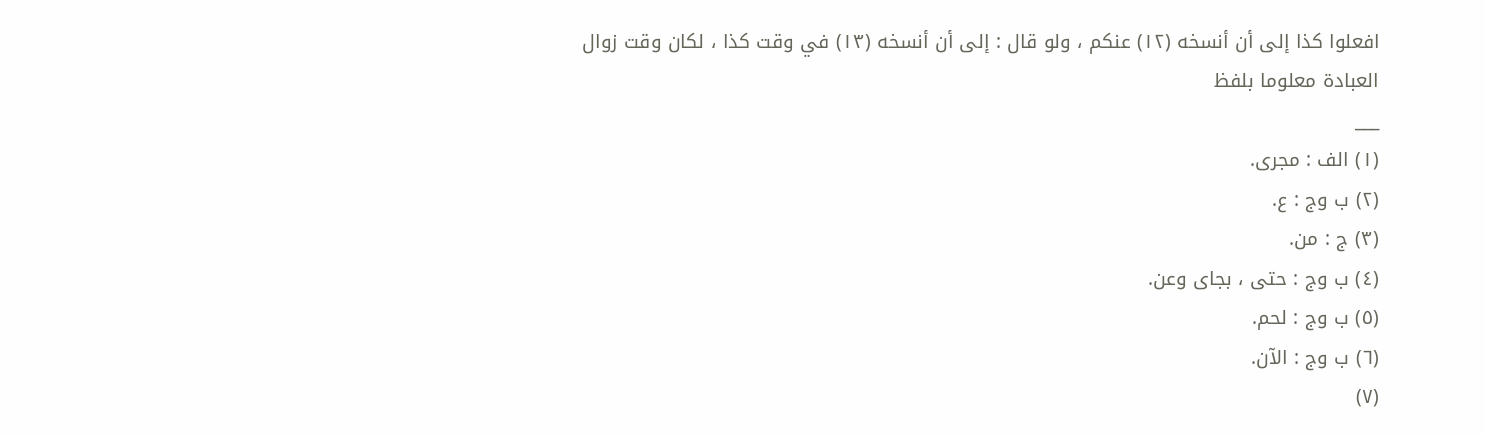افعلوا كذا إلى أن أنسخه (١٢) عنكم ، ولو قال : إلى أن أنسخه (١٣) في وقت كذا ، لكان وقت زوال العبادة معلوما بلفظ
___
(١) الف : مجرى.
(٢) ب وج : ع.
(٣) ج : من.
(٤) ب وج : حتى ، بجاى وعن.
(٥) ب وج : لحم.
(٦) ب وج : الآن.
(٧)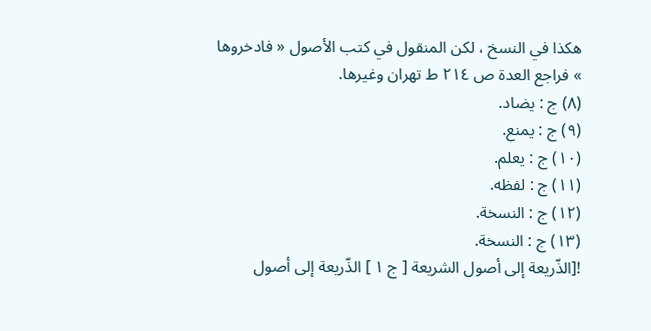هكذا في النسخ ، لكن المنقول في كتب الأصول « فادخروها » فراجع العدة ص ٢١٤ ط تهران وغيرها.
(٨) ج : يضاد.
(٩) ج : يمنع.
(١٠) ج : يعلم.
(١١) ج : لفظه.
(١٢) ج : النسخة.
(١٣) ج : النسخة.
![الذّريعة إلى أصول الشريعة [ ج ١ ] الذّريعة إلى أصول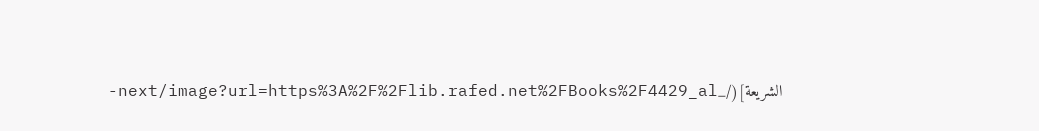الشريعة](/_next/image?url=https%3A%2F%2Flib.rafed.net%2FBooks%2F4429_al-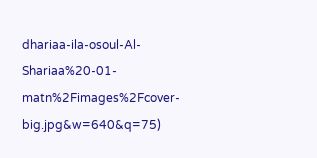dhariaa-ila-osoul-Al-Shariaa%20-01-matn%2Fimages%2Fcover-big.jpg&w=640&q=75)